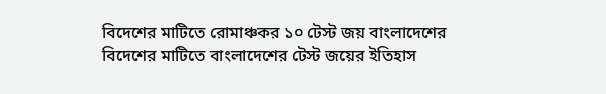বিদেশের মাটিতে রোমাঞ্চকর ১০ টেস্ট জয় বাংলাদেশের
বিদেশের মাটিতে বাংলাদেশের টেস্ট জয়ের ইতিহাস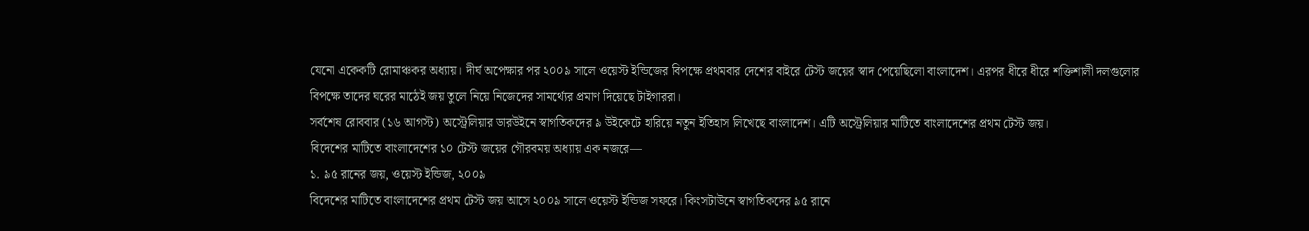যেনো একেকটি রোমাঞ্চকর অধ্যায়। দীর্ঘ অপেক্ষার পর ২০০৯ সালে ওয়েস্ট ইন্ডিজের বিপক্ষে প্রথমবার দেশের বাইরে টেস্ট জয়ের স্বাদ পেয়েছিলো বাংলাদেশ। এরপর ধীরে ধীরে শক্তিশালী দলগুলোর বিপক্ষে তাদের ঘরের মাঠেই জয় তুলে নিয়ে নিজেদের সামর্থ্যের প্রমাণ দিয়েছে টাইগাররা।
সর্বশেষ রোববার (১৬ আগস্ট) অস্ট্রেলিয়ার ডারউইনে স্বাগতিকদের ৯ উইকেটে হারিয়ে নতুন ইতিহাস লিখেছে বাংলাদেশ। এটি অস্ট্রেলিয়ার মাটিতে বাংলাদেশের প্রথম টেস্ট জয়।
বিদেশের মাটিতে বাংলাদেশের ১০ টেস্ট জয়ের গৌরবময় অধ্যায় এক নজরে—
১. ৯৫ রানের জয়, ওয়েস্ট ইন্ডিজ, ২০০৯
বিদেশের মাটিতে বাংলাদেশের প্রথম টেস্ট জয় আসে ২০০৯ সালে ওয়েস্ট ইন্ডিজ সফরে। কিংসটাউনে স্বাগতিকদের ৯৫ রানে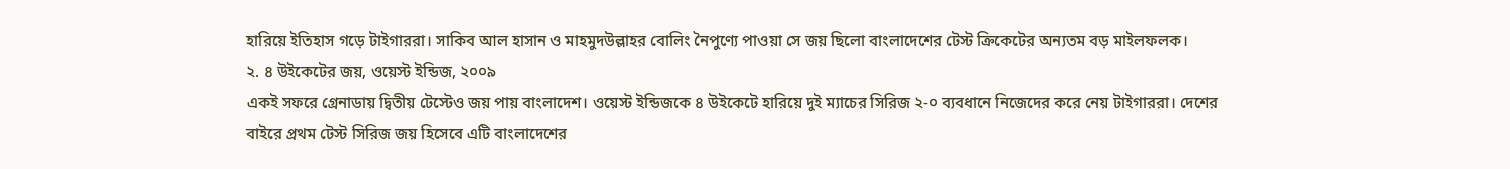হারিয়ে ইতিহাস গড়ে টাইগাররা। সাকিব আল হাসান ও মাহমুদউল্লাহর বোলিং নৈপুণ্যে পাওয়া সে জয় ছিলো বাংলাদেশের টেস্ট ক্রিকেটের অন্যতম বড় মাইলফলক।
২. ৪ উইকেটের জয়, ওয়েস্ট ইন্ডিজ, ২০০৯
একই সফরে গ্রেনাডায় দ্বিতীয় টেস্টেও জয় পায় বাংলাদেশ। ওয়েস্ট ইন্ডিজকে ৪ উইকেটে হারিয়ে দুই ম্যাচের সিরিজ ২-০ ব্যবধানে নিজেদের করে নেয় টাইগাররা। দেশের বাইরে প্রথম টেস্ট সিরিজ জয় হিসেবে এটি বাংলাদেশের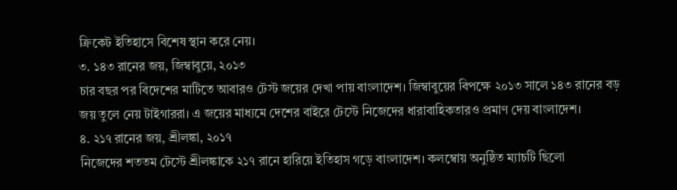ক্রিকেট ইতিহাসে বিশেষ স্থান করে নেয়।
৩. ১৪৩ রানের জয়, জিম্বাবুয়ে, ২০১৩
চার বছর পর বিদেশের মাটিতে আবারও টেস্ট জয়ের দেখা পায় বাংলাদেশ। জিম্বাবুয়ের বিপক্ষে ২০১৩ সালে ১৪৩ রানের বড় জয় তুলে নেয় টাইগাররা। এ জয়ের মাধ্যমে দেশের বাইরে টেস্টে নিজেদের ধারাবাহিকতারও প্রমাণ দেয় বাংলাদেশ।
৪. ২১৭ রানের জয়, শ্রীলঙ্কা, ২০১৭
নিজেদের শততম টেস্টে শ্রীলঙ্কাকে ২১৭ রানে হারিয়ে ইতিহাস গড়ে বাংলাদেশ। কলম্বোয় অনুষ্ঠিত ম্যাচটি ছিলো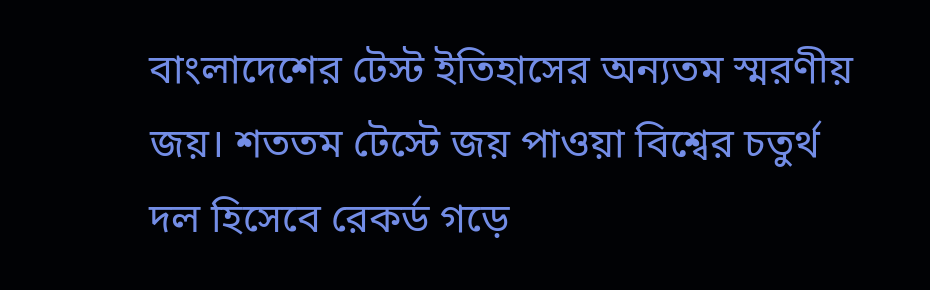বাংলাদেশের টেস্ট ইতিহাসের অন্যতম স্মরণীয় জয়। শততম টেস্টে জয় পাওয়া বিশ্বের চতুর্থ দল হিসেবে রেকর্ড গড়ে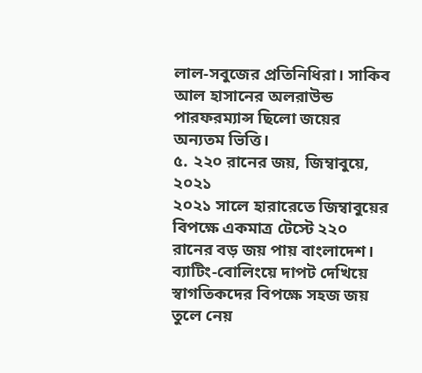লাল-সবুজের প্রতিনিধিরা। সাকিব আল হাসানের অলরাউন্ড পারফরম্যান্স ছিলো জয়ের অন্যতম ভিত্তি।
৫. ২২০ রানের জয়, জিম্বাবুয়ে, ২০২১
২০২১ সালে হারারেতে জিম্বাবুয়ের বিপক্ষে একমাত্র টেস্টে ২২০ রানের বড় জয় পায় বাংলাদেশ। ব্যাটিং-বোলিংয়ে দাপট দেখিয়ে স্বাগতিকদের বিপক্ষে সহজ জয় তুলে নেয়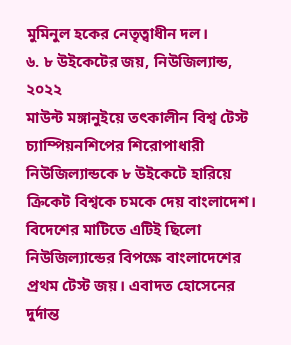মুমিনুল হকের নেতৃত্বাধীন দল।
৬. ৮ উইকেটের জয়, নিউজিল্যান্ড, ২০২২
মাউন্ট মঙ্গানুইয়ে তৎকালীন বিশ্ব টেস্ট চ্যাম্পিয়নশিপের শিরোপাধারী নিউজিল্যান্ডকে ৮ উইকেটে হারিয়ে ক্রিকেট বিশ্বকে চমকে দেয় বাংলাদেশ। বিদেশের মাটিতে এটিই ছিলো নিউজিল্যান্ডের বিপক্ষে বাংলাদেশের প্রথম টেস্ট জয়। এবাদত হোসেনের দুর্দান্ত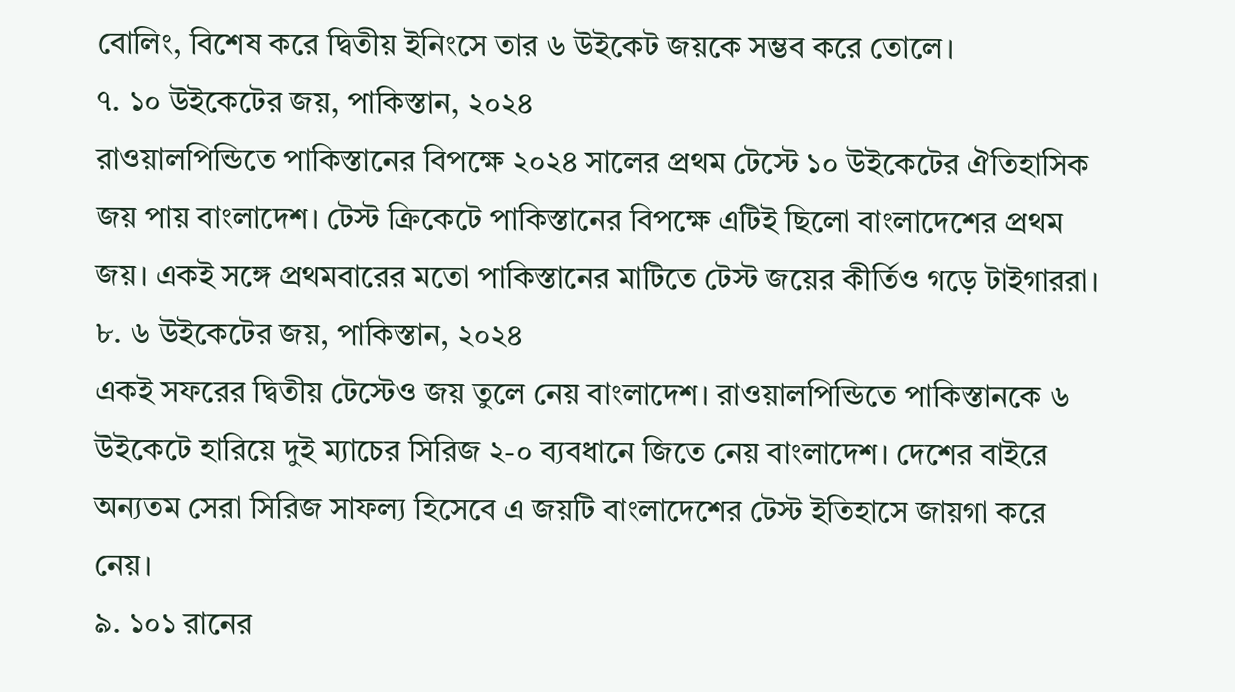বোলিং, বিশেষ করে দ্বিতীয় ইনিংসে তার ৬ উইকেট জয়কে সম্ভব করে তোলে।
৭. ১০ উইকেটের জয়, পাকিস্তান, ২০২৪
রাওয়ালপিন্ডিতে পাকিস্তানের বিপক্ষে ২০২৪ সালের প্রথম টেস্টে ১০ উইকেটের ঐতিহাসিক জয় পায় বাংলাদেশ। টেস্ট ক্রিকেটে পাকিস্তানের বিপক্ষে এটিই ছিলো বাংলাদেশের প্রথম জয়। একই সঙ্গে প্রথমবারের মতো পাকিস্তানের মাটিতে টেস্ট জয়ের কীর্তিও গড়ে টাইগাররা।
৮. ৬ উইকেটের জয়, পাকিস্তান, ২০২৪
একই সফরের দ্বিতীয় টেস্টেও জয় তুলে নেয় বাংলাদেশ। রাওয়ালপিন্ডিতে পাকিস্তানকে ৬ উইকেটে হারিয়ে দুই ম্যাচের সিরিজ ২-০ ব্যবধানে জিতে নেয় বাংলাদেশ। দেশের বাইরে অন্যতম সেরা সিরিজ সাফল্য হিসেবে এ জয়টি বাংলাদেশের টেস্ট ইতিহাসে জায়গা করে নেয়।
৯. ১০১ রানের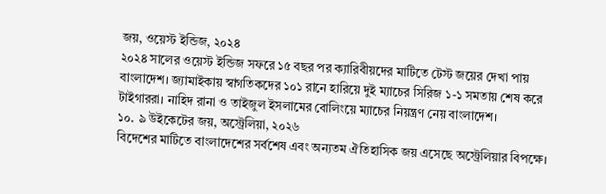জয়, ওয়েস্ট ইন্ডিজ, ২০২৪
২০২৪ সালের ওয়েস্ট ইন্ডিজ সফরে ১৫ বছর পর ক্যারিবীয়দের মাটিতে টেস্ট জয়ের দেখা পায় বাংলাদেশ। জ্যামাইকায় স্বাগতিকদের ১০১ রানে হারিয়ে দুই ম্যাচের সিরিজ ১-১ সমতায় শেষ করে টাইগাররা। নাহিদ রানা ও তাইজুল ইসলামের বোলিংয়ে ম্যাচের নিয়ন্ত্রণ নেয় বাংলাদেশ।
১০. ৯ উইকেটের জয়, অস্ট্রেলিয়া, ২০২৬
বিদেশের মাটিতে বাংলাদেশের সর্বশেষ এবং অন্যতম ঐতিহাসিক জয় এসেছে অস্ট্রেলিয়ার বিপক্ষে।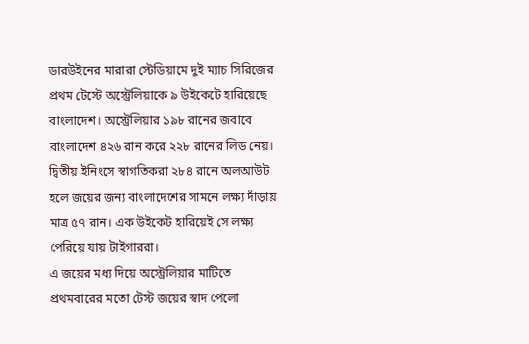ডারউইনের মারারা স্টেডিয়ামে দুই ম্যাচ সিরিজের প্রথম টেস্টে অস্ট্রেলিয়াকে ৯ উইকেটে হারিয়েছে বাংলাদেশ। অস্ট্রেলিয়ার ১৯৮ রানের জবাবে বাংলাদেশ ৪২৬ রান করে ২২৮ রানের লিড নেয়। দ্বিতীয় ইনিংসে স্বাগতিকরা ২৮৪ রানে অলআউট হলে জয়ের জন্য বাংলাদেশের সামনে লক্ষ্য দাঁড়ায় মাত্র ৫৭ রান। এক উইকেট হারিয়েই সে লক্ষ্য পেরিয়ে যায় টাইগাররা।
এ জয়ের মধ্য দিয়ে অস্ট্রেলিয়ার মাটিতে প্রথমবারের মতো টেস্ট জয়ের স্বাদ পেলো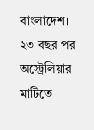বাংলাদেশ। ২৩ বছর পর অস্ট্রেলিয়ার মাটিতে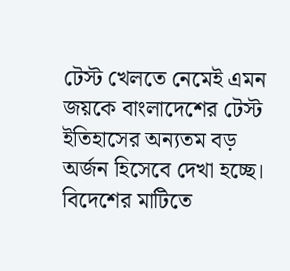টেস্ট খেলতে নেমেই এমন জয়কে বাংলাদেশের টেস্ট ইতিহাসের অন্যতম বড় অর্জন হিসেবে দেখা হচ্ছে।
বিদেশের মাটিতে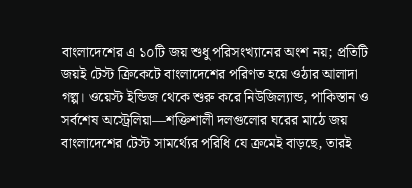বাংলাদেশের এ ১০টি জয় শুধু পরিসংখ্যানের অংশ নয়; প্রতিটি জয়ই টেস্ট ক্রিকেটে বাংলাদেশের পরিণত হয়ে ওঠার আলাদা গল্প। ওয়েস্ট ইন্ডিজ থেকে শুরু করে নিউজিল্যান্ড, পাকিস্তান ও সর্বশেষ অস্ট্রেলিয়া—শক্তিশালী দলগুলোর ঘরের মাঠে জয় বাংলাদেশের টেস্ট সামর্থ্যের পরিধি যে ক্রমেই বাড়ছে, তারই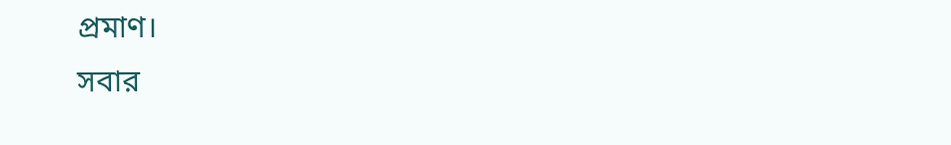প্রমাণ।
সবার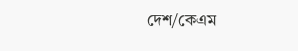দেশ/কেএম